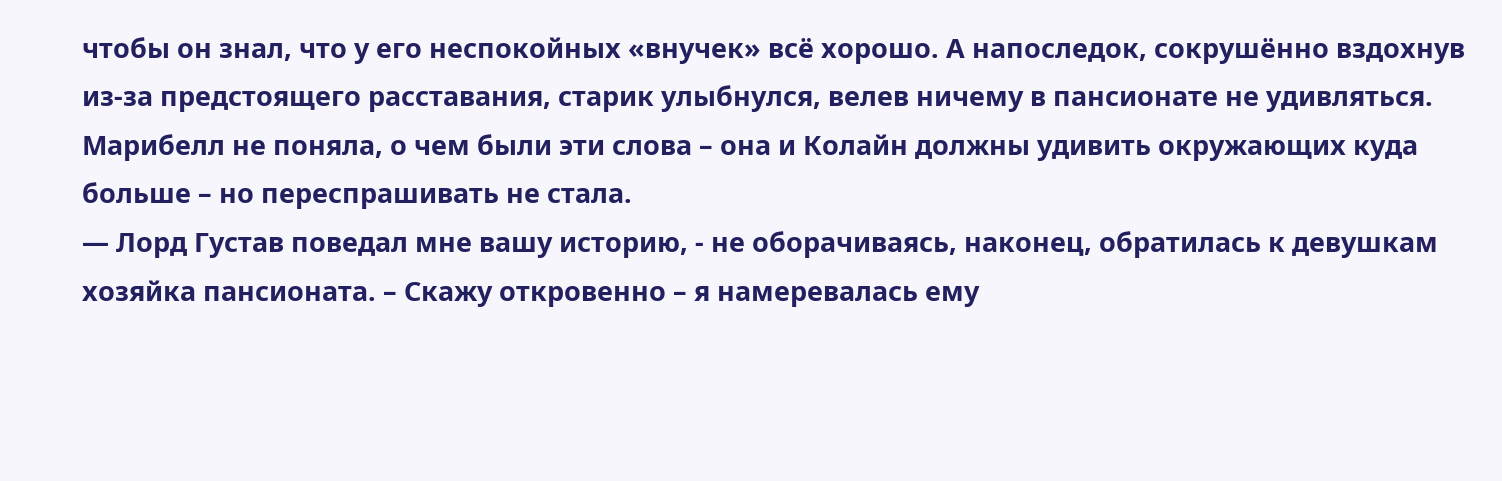чтобы он знал, что у его неспокойных «внучек» всё хорошо. А напоследок, сокрушённо вздохнув из-за предстоящего расставания, старик улыбнулся, велев ничему в пансионате не удивляться.
Марибелл не поняла, о чем были эти слова – она и Колайн должны удивить окружающих куда больше – но переспрашивать не стала.
— Лорд Густав поведал мне вашу историю, - не оборачиваясь, наконец, обратилась к девушкам хозяйка пансионата. – Скажу откровенно – я намеревалась ему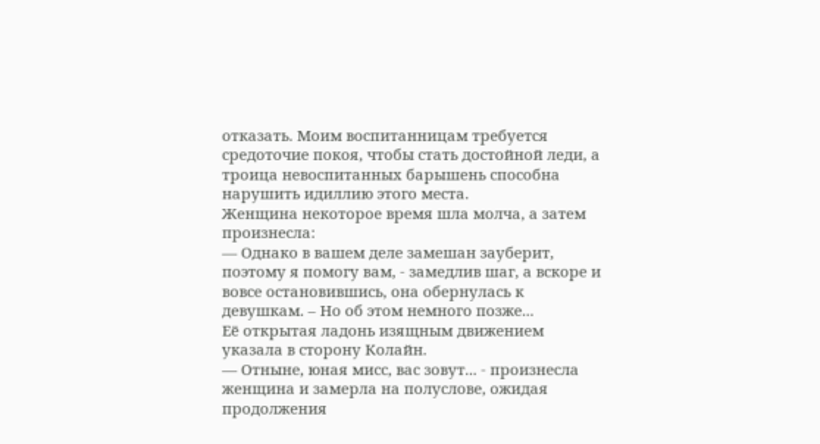отказать. Моим воспитанницам требуется средоточие покоя, чтобы стать достойной леди, а троица невоспитанных барышень способна нарушить идиллию этого места.
Женщина некоторое время шла молча, а затем произнесла:
— Однако в вашем деле замешан зауберит, поэтому я помогу вам, - замедлив шаг, а вскоре и вовсе остановившись, она обернулась к девушкам. – Но об этом немного позже...
Её открытая ладонь изящным движением указала в сторону Колайн.
— Отныне, юная мисс, вас зовут... - произнесла женщина и замерла на полуслове, ожидая продолжения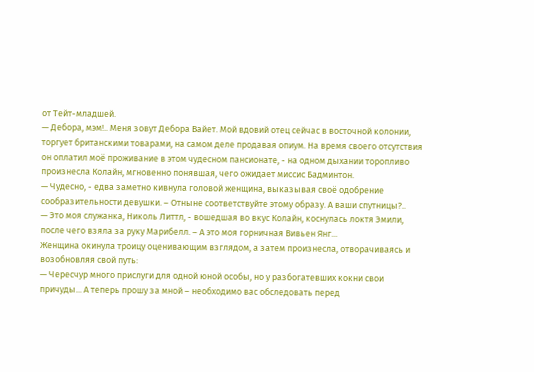от Тейт-младшей.
— Дебора, мэм!.. Меня зовут Дебора Вайет. Мой вдовий отец сейчас в восточной колонии, торгует британскими товарами, на самом деле продавая опиум. На время своего отсутствия он оплатил моё проживание в этом чудесном пансионате, - на одном дыхании торопливо произнесла Колайн, мгновенно понявшая, чего ожидает миссис Бадминтон.
— Чудесно, - едва заметно кивнула головой женщина, выказывая своё одобрение сообразительности девушки. – Отныне соответствуйте этому образу. А ваши спутницы?..
— Это моя служанка, Николь Литтл, - вошедшая во вкус Колайн, коснулась локтя Эмили, после чего взяла за руку Марибелл. – А это моя горничная Вивьен Янг...
Женщина окинула троицу оценивающим взглядом, а затем произнесла, отворачиваясь и возобновляя свой путь:
— Чересчур много прислуги для одной юной особы, но у разбогатевших кокни свои причуды... А теперь прошу за мной – необходимо вас обследовать перед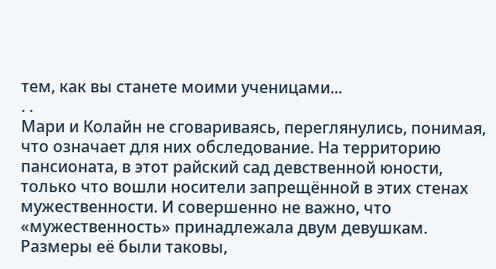тем, как вы станете моими ученицами...
. .
Мари и Колайн не сговариваясь, переглянулись, понимая, что означает для них обследование. На территорию пансионата, в этот райский сад девственной юности, только что вошли носители запрещённой в этих стенах мужественности. И совершенно не важно, что «мужественность» принадлежала двум девушкам. Размеры её были таковы,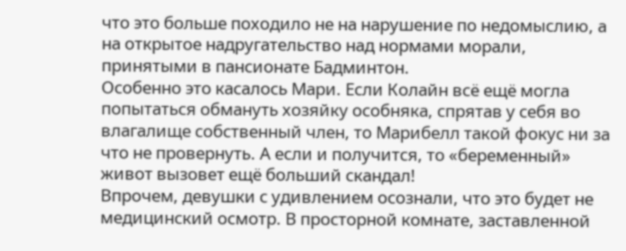что это больше походило не на нарушение по недомыслию, а на открытое надругательство над нормами морали, принятыми в пансионате Бадминтон.
Особенно это касалось Мари. Если Колайн всё ещё могла попытаться обмануть хозяйку особняка, спрятав у себя во влагалище собственный член, то Марибелл такой фокус ни за что не провернуть. А если и получится, то «беременный» живот вызовет ещё больший скандал!
Впрочем, девушки с удивлением осознали, что это будет не медицинский осмотр. В просторной комнате, заставленной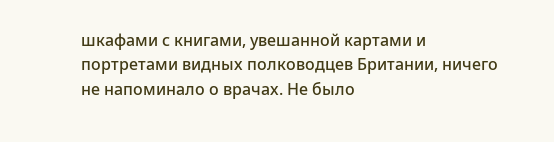шкафами с книгами, увешанной картами и портретами видных полководцев Британии, ничего не напоминало о врачах. Не было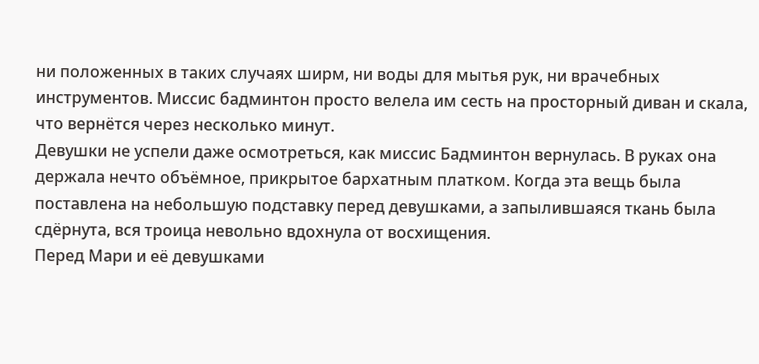ни положенных в таких случаях ширм, ни воды для мытья рук, ни врачебных инструментов. Миссис бадминтон просто велела им сесть на просторный диван и скала, что вернётся через несколько минут.
Девушки не успели даже осмотреться, как миссис Бадминтон вернулась. В руках она держала нечто объёмное, прикрытое бархатным платком. Когда эта вещь была поставлена на небольшую подставку перед девушками, а запылившаяся ткань была сдёрнута, вся троица невольно вдохнула от восхищения.
Перед Мари и её девушками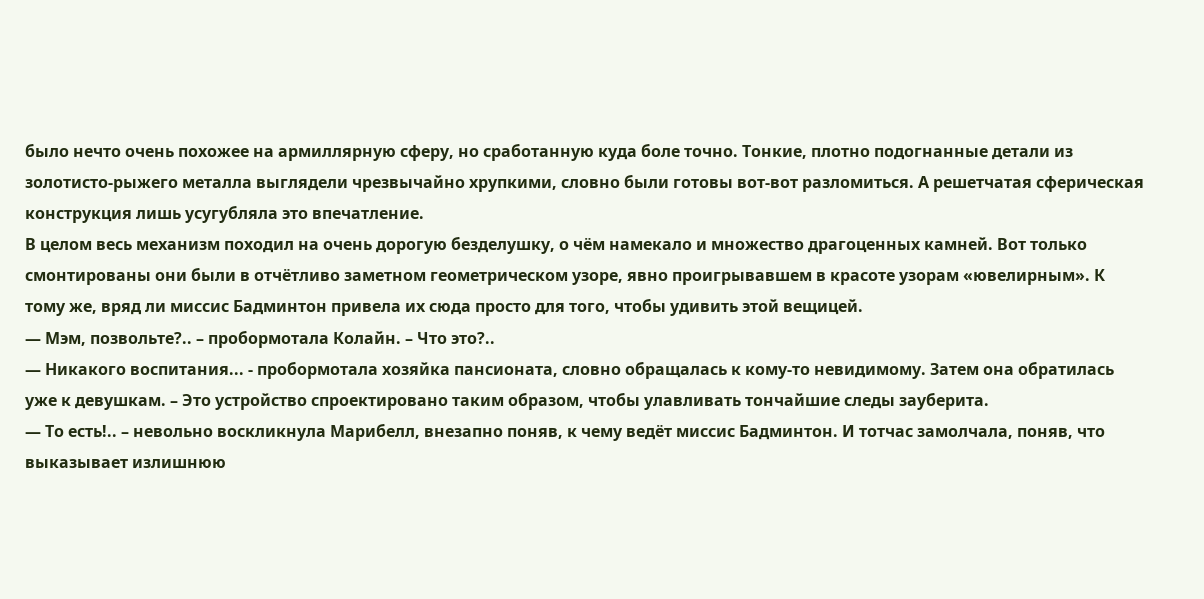было нечто очень похожее на армиллярную сферу, но сработанную куда боле точно. Тонкие, плотно подогнанные детали из золотисто-рыжего металла выглядели чрезвычайно хрупкими, словно были готовы вот-вот разломиться. А решетчатая сферическая конструкция лишь усугубляла это впечатление.
В целом весь механизм походил на очень дорогую безделушку, о чём намекало и множество драгоценных камней. Вот только смонтированы они были в отчётливо заметном геометрическом узоре, явно проигрывавшем в красоте узорам «ювелирным». К тому же, вряд ли миссис Бадминтон привела их сюда просто для того, чтобы удивить этой вещицей.
— Мэм, позвольте?.. – пробормотала Колайн. – Что это?..
— Никакого воспитания... - пробормотала хозяйка пансионата, словно обращалась к кому-то невидимому. Затем она обратилась уже к девушкам. – Это устройство спроектировано таким образом, чтобы улавливать тончайшие следы зауберита.
— То есть!.. – невольно воскликнула Марибелл, внезапно поняв, к чему ведёт миссис Бадминтон. И тотчас замолчала, поняв, что выказывает излишнюю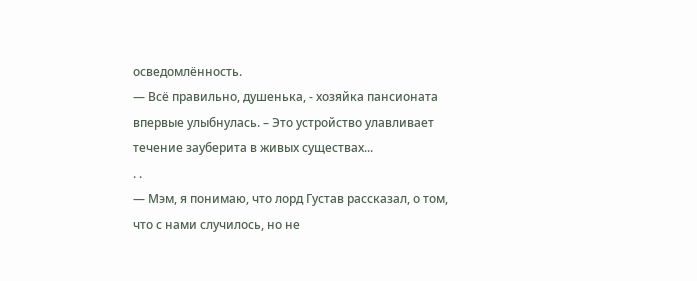осведомлённость.
— Всё правильно, душенька, - хозяйка пансионата впервые улыбнулась. – Это устройство улавливает течение зауберита в живых существах...
. .
— Мэм, я понимаю, что лорд Густав рассказал, о том, что с нами случилось, но не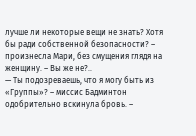лучше ли некоторые вещи не знать? Хотя бы ради собственной безопасности? – произнесла Мари, без смущения глядя на женщину. – Вы же не?..
— Ты подозреваешь, что я могу быть из «Группы»? – миссис Бадминтон одобрительно вскинула бровь. –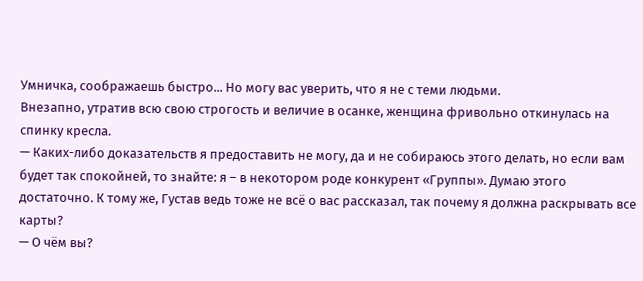Умничка, соображаешь быстро... Но могу вас уверить, что я не с теми людьми.
Внезапно, утратив всю свою строгость и величие в осанке, женщина фривольно откинулась на спинку кресла.
— Каких-либо доказательств я предоставить не могу, да и не собираюсь этого делать, но если вам будет так спокойней, то знайте: я – в некотором роде конкурент «Группы». Думаю этого достаточно. К тому же, Густав ведь тоже не всё о вас рассказал, так почему я должна раскрывать все карты?
— О чём вы?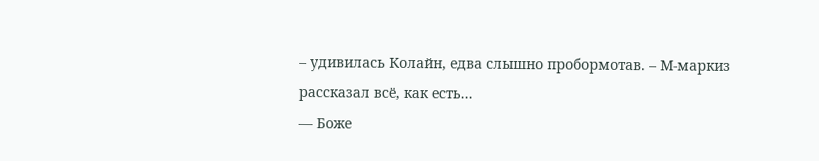– удивилась Колайн, едва слышно пробормотав. – М-маркиз рассказал всё, как есть...
— Боже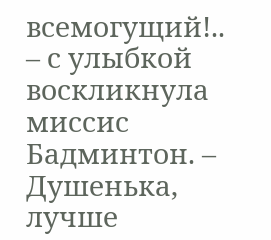всемогущий!.. – с улыбкой воскликнула миссис Бадминтон. – Душенька, лучше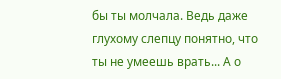бы ты молчала. Ведь даже глухому слепцу понятно, что ты не умеешь врать... А о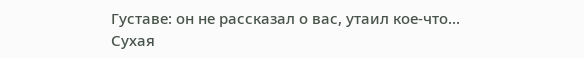Густаве: он не рассказал о вас, утаил кое-что...
Сухая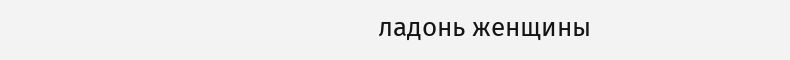ладонь женщины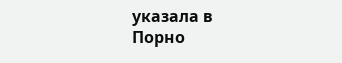указала в
Порно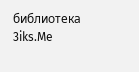библиотека 3iks.Me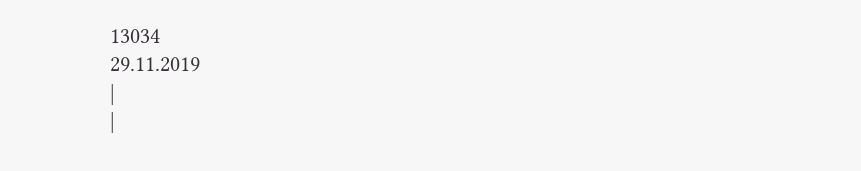13034
29.11.2019
|
|